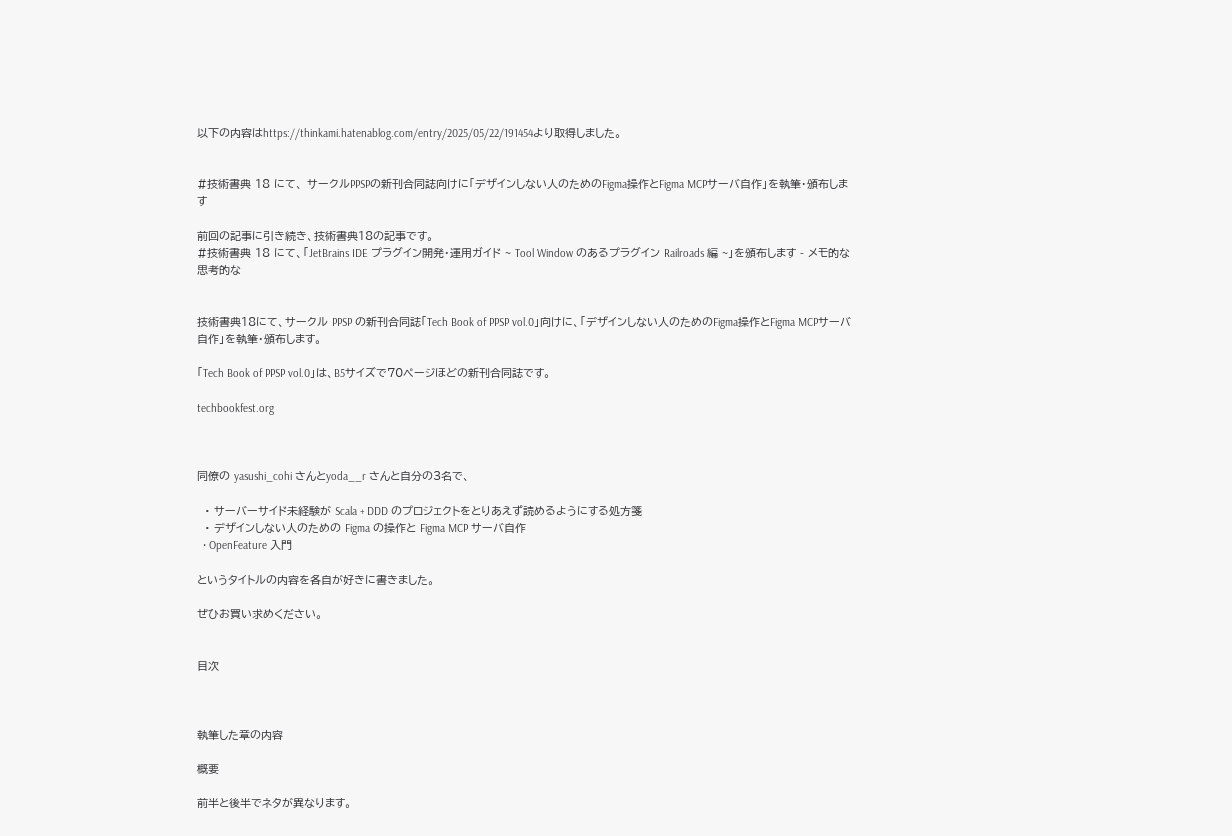以下の内容はhttps://thinkami.hatenablog.com/entry/2025/05/22/191454より取得しました。


#技術書典 18 にて、 サークルPPSPの新刊合同誌向けに「デザインしない人のためのFigma操作とFigma MCPサーバ自作」を執筆・頒布します

前回の記事に引き続き、技術書典18の記事です。
#技術書典 18 にて、「JetBrains IDE プラグイン開発・運用ガイド ~ Tool Window のあるプラグイン Railroads 編 ~」を頒布します - メモ的な思考的な


技術書典18にて、サークル PPSP の新刊合同誌「Tech Book of PPSP vol.0」向けに、「デザインしない人のためのFigma操作とFigma MCPサーバ自作」を執筆・頒布します。

「Tech Book of PPSP vol.0」は、B5サイズで70ページほどの新刊合同誌です。

techbookfest.org



同僚の yasushi_cohi さんとyoda__r さんと自分の3名で、

  • サーバーサイド未経験が Scala + DDD のプロジェクトをとりあえず読めるようにする処方箋
  • デザインしない人のための Figma の操作と Figma MCP サーバ自作
  • OpenFeature 入門

というタイトルの内容を各自が好きに書きました。

ぜひお買い求めください。


目次



執筆した章の内容

概要

前半と後半でネタが異なります。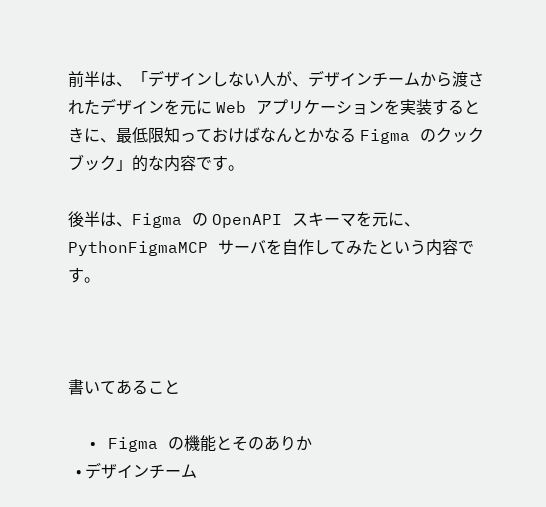前半は、「デザインしない人が、デザインチームから渡されたデザインを元に Web アプリケーションを実装するときに、最低限知っておけばなんとかなる Figma のクックブック」的な内容です。

後半は、Figma の OpenAPI スキーマを元に、PythonFigmaMCP サーバを自作してみたという内容です。



書いてあること

  • Figma の機能とそのありか
  • デザインチーム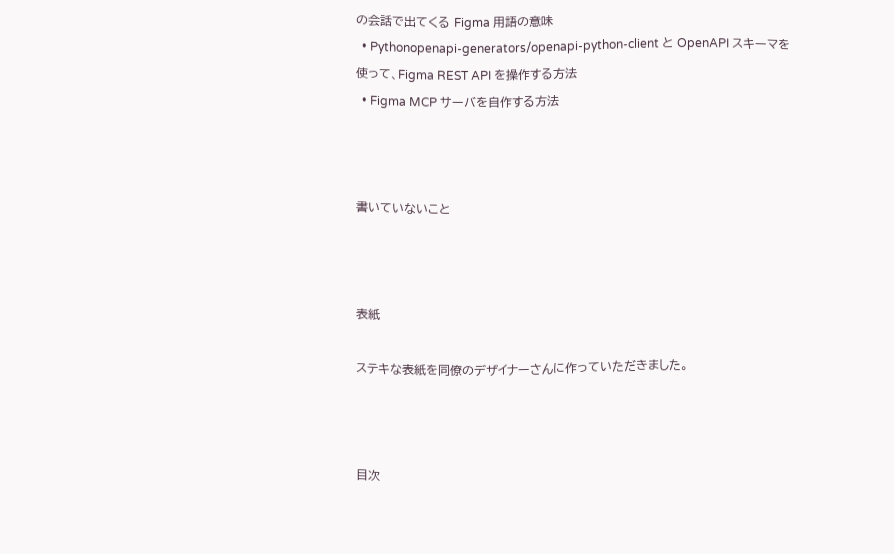の会話で出てくる Figma 用語の意味
  • Pythonopenapi-generators/openapi-python-client と OpenAPI スキーマを使って、Figma REST API を操作する方法
  • Figma MCP サーバを自作する方法



書いていないこと



表紙

ステキな表紙を同僚のデザイナーさんに作っていただきました。



目次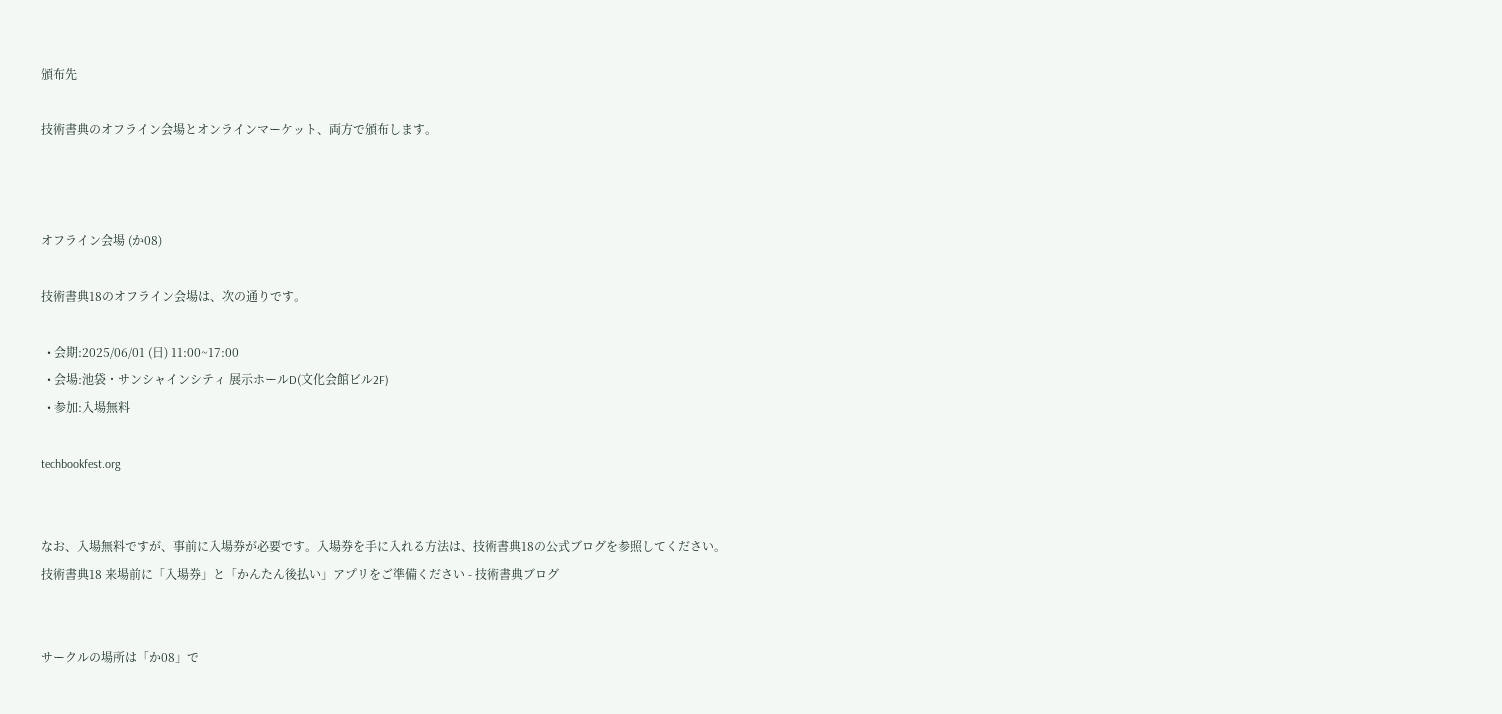頒布先

技術書典のオフライン会場とオンラインマーケット、両方で頒布します。



オフライン会場 (か08)

技術書典18のオフライン会場は、次の通りです。

  • 会期:2025/06/01 (日) 11:00~17:00
  • 会場:池袋・サンシャインシティ 展示ホールD(文化会館ビル2F)
  • 参加:入場無料

techbookfest.org


なお、入場無料ですが、事前に入場券が必要です。入場券を手に入れる方法は、技術書典18の公式ブログを参照してください。
技術書典18 来場前に「入場券」と「かんたん後払い」アプリをご準備ください - 技術書典ブログ


サークルの場所は「か08」で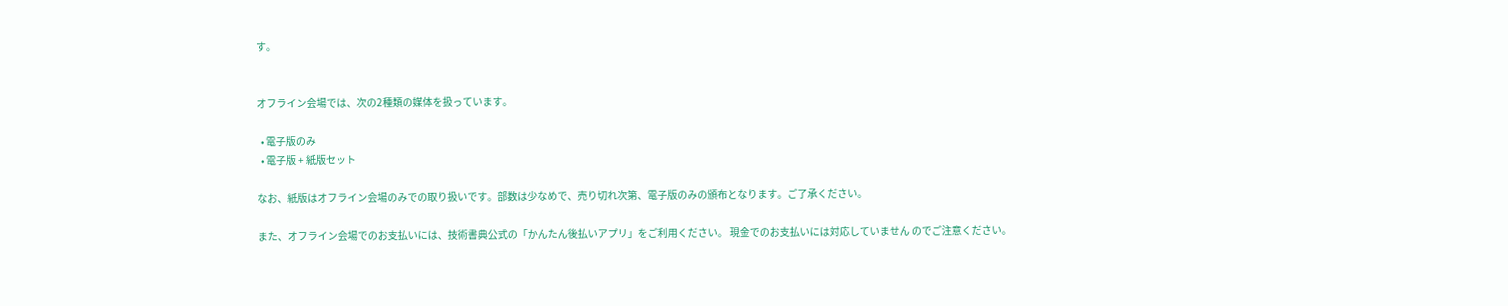す。


オフライン会場では、次の2種類の媒体を扱っています。

  • 電子版のみ
  • 電子版 + 紙版セット

なお、紙版はオフライン会場のみでの取り扱いです。部数は少なめで、売り切れ次第、電子版のみの頒布となります。ご了承ください。

また、オフライン会場でのお支払いには、技術書典公式の「かんたん後払いアプリ」をご利用ください。 現金でのお支払いには対応していません のでご注意ください。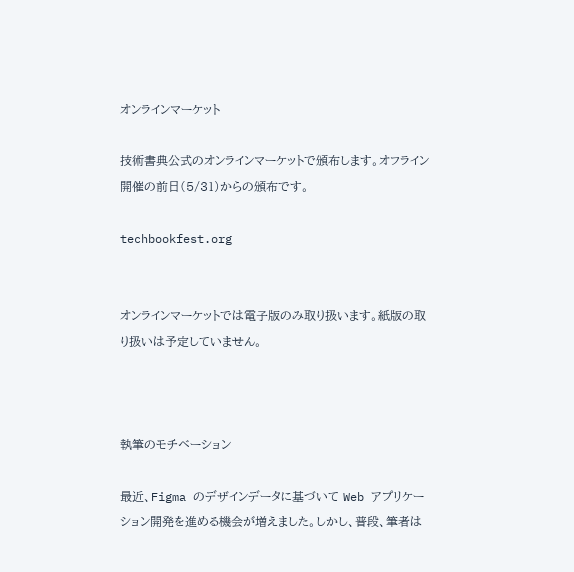オンラインマーケット

技術書典公式のオンラインマーケットで頒布します。オフライン開催の前日(5/31)からの頒布です。

techbookfest.org


オンラインマーケットでは電子版のみ取り扱います。紙版の取り扱いは予定していません。



執筆のモチベーション

最近、Figma のデザインデータに基づいて Web アプリケーション開発を進める機会が増えました。しかし、普段、筆者は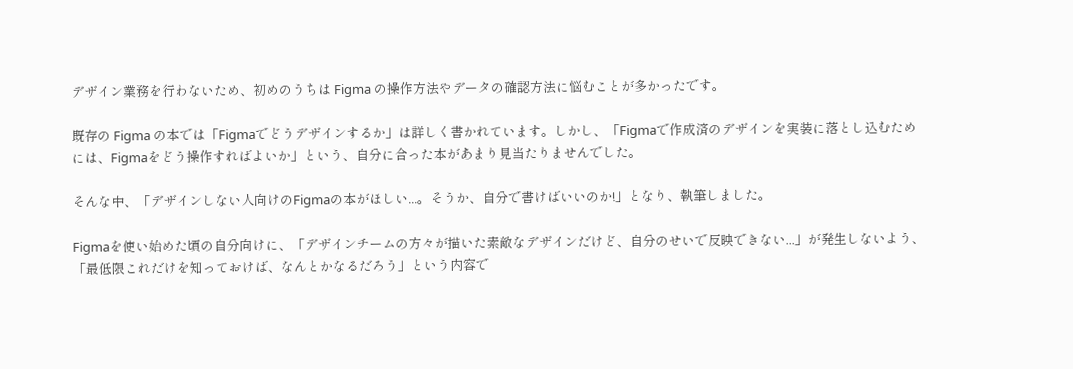デザイン業務を行わないため、初めのうちは Figma の操作方法やデータの確認方法に悩むことが多かったです。

既存の Figma の本では「Figmaでどうデザインするか」は詳しく書かれています。しかし、「Figmaで作成済のデザインを実装に落とし込むためには、Figmaをどう操作すればよいか」という、自分に合った本があまり見当たりませんでした。

そんな中、「デザインしない人向けのFigmaの本がほしい...。そうか、自分で書けばいいのか!」となり、執筆しました。

Figmaを使い始めた頃の自分向けに、「デザインチームの方々が描いた素敵なデザインだけど、自分のせいで反映できない...」が発生しないよう、「最低限これだけを知っておけば、なんとかなるだろう」という内容で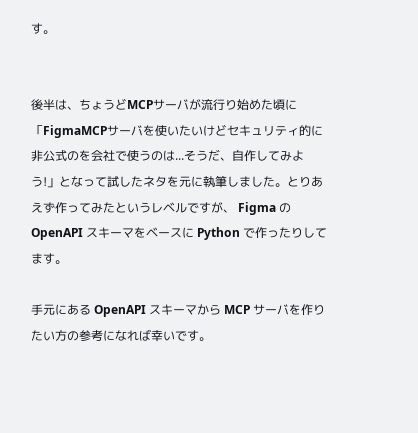す。


後半は、ちょうどMCPサーバが流行り始めた頃に「FigmaMCPサーバを使いたいけどセキュリティ的に非公式のを会社で使うのは...そうだ、自作してみよう!」となって試したネタを元に執筆しました。とりあえず作ってみたというレベルですが、 Figma の OpenAPI スキーマをベースに Python で作ったりしてます。

手元にある OpenAPI スキーマから MCP サーバを作りたい方の参考になれば幸いです。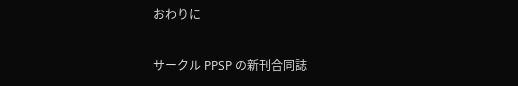おわりに

サークル PPSP の新刊合同誌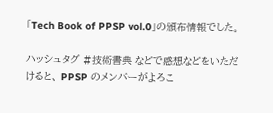「Tech Book of PPSP vol.0」の頒布情報でした。

ハッシュタグ #技術書典 などで感想などをいただけると、 PPSP のメンバーがよろこ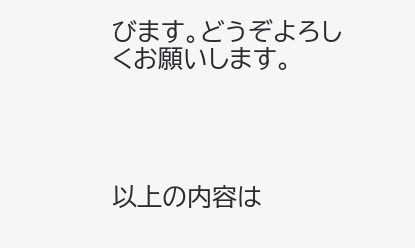びます。どうぞよろしくお願いします。




以上の内容は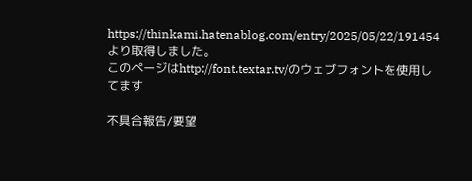https://thinkami.hatenablog.com/entry/2025/05/22/191454より取得しました。
このページはhttp://font.textar.tv/のウェブフォントを使用してます

不具合報告/要望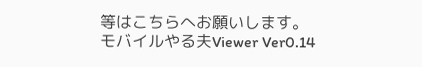等はこちらへお願いします。
モバイルやる夫Viewer Ver0.14